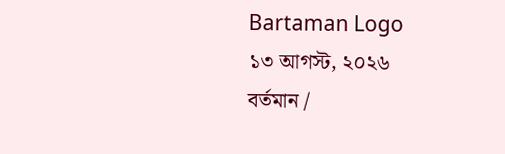Bartaman Logo
১৩ আগস্ট, ২০২৬
বর্তমান /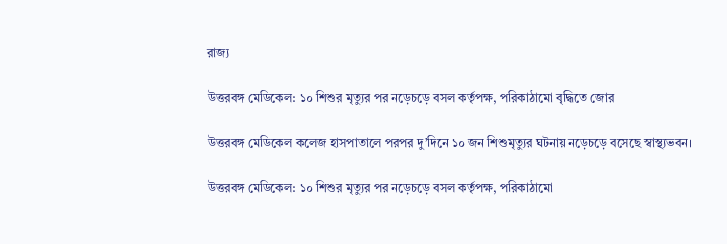রাজ্য

উত্তরবঙ্গ মেডিকেল: ১০ শিশুর মৃত্যুর পর নড়েচড়ে বসল কর্তৃপক্ষ, পরিকাঠামো বৃদ্ধিতে জোর

উত্তরবঙ্গ মেডিকেল কলেজ হাসপাতালে পরপর দু’দিনে ১০ জন শিশুমৃত্যুর ঘটনায় নড়েচড়ে বসেছে স্বাস্থ্যভবন।

উত্তরবঙ্গ মেডিকেল: ১০ শিশুর মৃত্যুর পর নড়েচড়ে বসল কর্তৃপক্ষ, পরিকাঠামো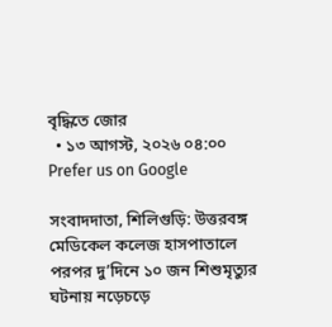বৃদ্ধিতে জোর
  • ১৩ আগস্ট, ২০২৬ ০৪:০০
Prefer us on Google

সংবাদদাতা, শিলিগুড়ি: উত্তরবঙ্গ মেডিকেল কলেজ হাসপাতালে পরপর দু’দিনে ১০ জন শিশুমৃত্যুর ঘটনায় নড়েচড়ে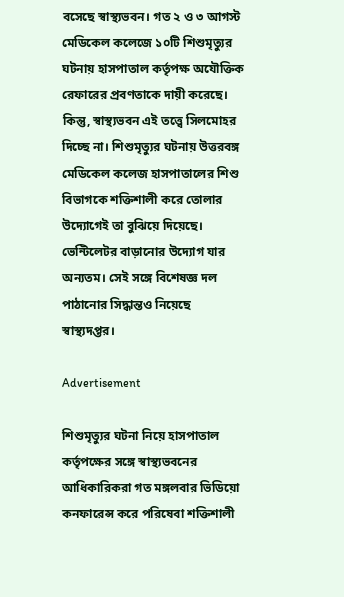বসেছে স্বাস্থ্যভবন। গত ২ ও ৩ আগস্ট মেডিকেল কলেজে ১০টি শিশুমৃত্যুর ঘটনায় হাসপাতাল কর্তৃপক্ষ অযৌক্তিক রেফারের প্রবণতাকে দায়ী করেছে। কিন্তু, স্বাস্থ্যভবন এই তত্ত্বে সিলমোহর দিচ্ছে না। শিশুমৃত্যুর ঘটনায় উত্তরবঙ্গ মেডিকেল কলেজ হাসপাতালের শিশু বিভাগকে শক্তিশালী করে তোলার উদ্যোগেই তা বুঝিয়ে দিয়েছে। ভেন্টিলেটর বাড়ানোর উদ্যোগ যার অন্যতম। সেই সঙ্গে বিশেষজ্ঞ দল পাঠানোর সিদ্ধান্তও নিয়েছে স্বাস্থ্যদপ্তর।

Advertisement

শিশুমৃত্যুর ঘটনা নিয়ে হাসপাতাল কর্তৃপক্ষের সঙ্গে স্বাস্থ্যভবনের আধিকারিকরা গত মঙ্গলবার ভিডিয়ো কনফারেন্স করে পরিষেবা শক্তিশালী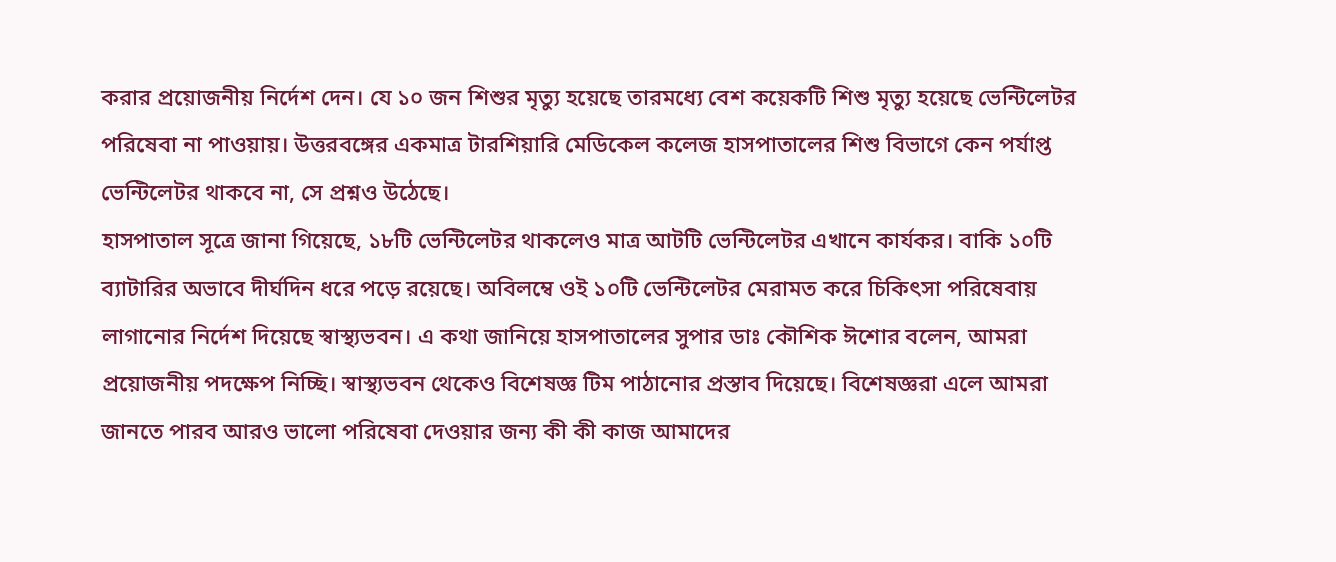করার প্রয়োজনীয় নির্দেশ দেন। যে ১০ জন শিশুর মৃত্যু হয়েছে তারমধ্যে বেশ কয়েকটি শিশু মৃত্যু হয়েছে ভেন্টিলেটর পরিষেবা না পাওয়ায়। উত্তরবঙ্গের একমাত্র টারশিয়ারি মেডিকেল কলেজ হাসপাতালের শিশু বিভাগে কেন পর্যাপ্ত ভেন্টিলেটর থাকবে না, সে প্রশ্নও উঠেছে।
হাসপাতাল সূত্রে জানা গিয়েছে, ১৮টি ভেন্টিলেটর থাকলেও মাত্র আটটি ভেন্টিলেটর এখানে কার্যকর। বাকি ১০টি ব্যাটারির অভাবে দীর্ঘদিন ধরে পড়ে রয়েছে। অবিলম্বে ওই ১০টি ভেন্টিলেটর মেরামত করে চিকিৎসা পরিষেবায় লাগানোর নির্দেশ দিয়েছে স্বাস্থ্যভবন। এ কথা জানিয়ে হাসপাতালের সুপার ডাঃ কৌশিক ঈশোর বলেন, আমরা প্রয়োজনীয় পদক্ষেপ নিচ্ছি। স্বাস্থ্যভবন থেকেও বিশেষজ্ঞ টিম পাঠানোর প্রস্তাব দিয়েছে। বিশেষজ্ঞরা এলে আমরা জানতে পারব আরও ভালো পরিষেবা দেওয়ার জন্য কী কী কাজ আমাদের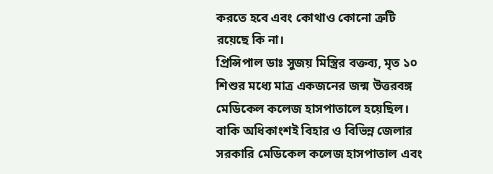করতে হবে এবং কোথাও কোনো ত্রুটি রয়েছে কি না।
প্রিন্সিপাল ডাঃ সুজয় মিস্ত্রির বক্তব্য, মৃত ১০ শিশুর মধ্যে মাত্র একজনের জন্ম উত্তরবঙ্গ মেডিকেল কলেজ হাসপাতালে হয়েছিল। বাকি অধিকাংশই বিহার ও বিভিন্ন জেলার সরকারি মেডিকেল কলেজ হাসপাতাল এবং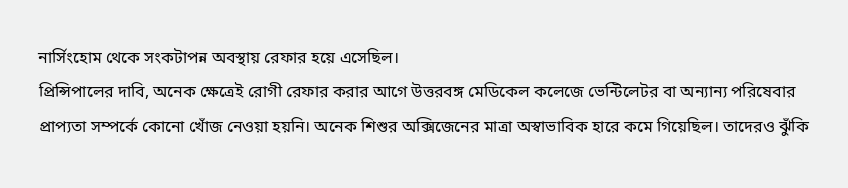নার্সিংহোম থেকে সংকটাপন্ন অবস্থায় রেফার হয়ে এসেছিল।
প্রিন্সিপালের দাবি, অনেক ক্ষেত্রেই রোগী রেফার করার আগে উত্তরবঙ্গ মেডিকেল কলেজে ভেন্টিলেটর বা অন্যান্য পরিষেবার প্রাপ্যতা সম্পর্কে কোনো খোঁজ নেওয়া হয়নি। অনেক শিশুর অক্সিজেনের মাত্রা অস্বাভাবিক হারে কমে গিয়েছিল। তাদেরও ঝুঁকি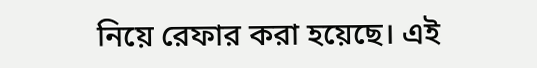নিয়ে রেফার করা হয়েছে। এই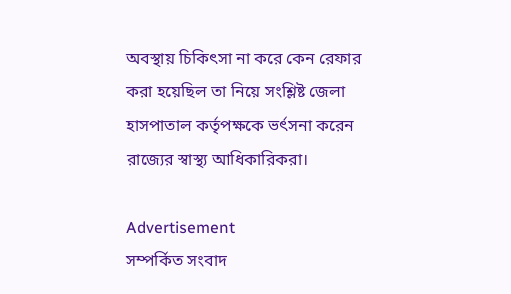অবস্থায় চিকিৎসা না করে কেন রেফার করা হয়েছিল তা নিয়ে সংশ্লিষ্ট জেলা হাসপাতাল কর্তৃপক্ষকে ভর্ৎসনা করেন রাজ্যের স্বাস্থ্য আধিকারিকরা।

Advertisement
সম্পর্কিত সংবাদ